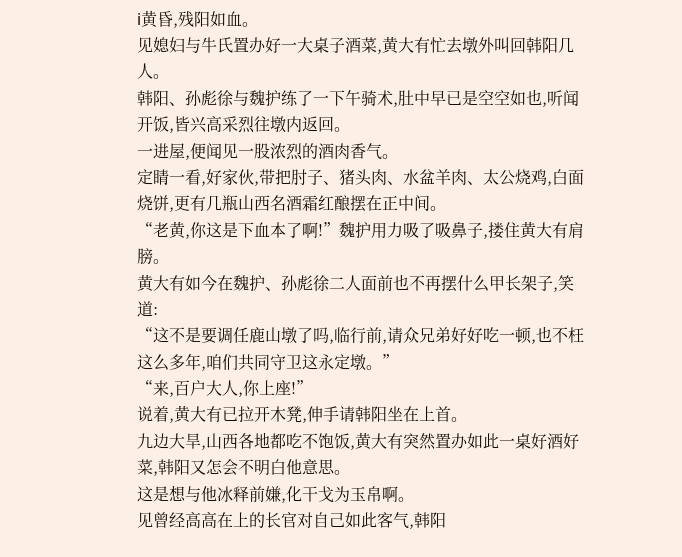i黄昏,残阳如血。
见媳妇与牛氏置办好一大桌子酒菜,黄大有忙去墩外叫回韩阳几人。
韩阳、孙彪徐与魏护练了一下午骑术,肚中早已是空空如也,听闻开饭,皆兴高采烈往墩内返回。
一进屋,便闻见一股浓烈的酒肉香气。
定睛一看,好家伙,带把肘子、猪头肉、水盆羊肉、太公烧鸡,白面烧饼,更有几瓶山西名酒霜红酿摆在正中间。
“老黄,你这是下血本了啊!”魏护用力吸了吸鼻子,搂住黄大有肩膀。
黄大有如今在魏护、孙彪徐二人面前也不再摆什么甲长架子,笑道:
“这不是要调任鹿山墩了吗,临行前,请众兄弟好好吃一顿,也不枉这么多年,咱们共同守卫这永定墩。”
“来,百户大人,你上座!”
说着,黄大有已拉开木凳,伸手请韩阳坐在上首。
九边大旱,山西各地都吃不饱饭,黄大有突然置办如此一桌好酒好菜,韩阳又怎会不明白他意思。
这是想与他冰释前嫌,化干戈为玉帛啊。
见曾经高高在上的长官对自己如此客气,韩阳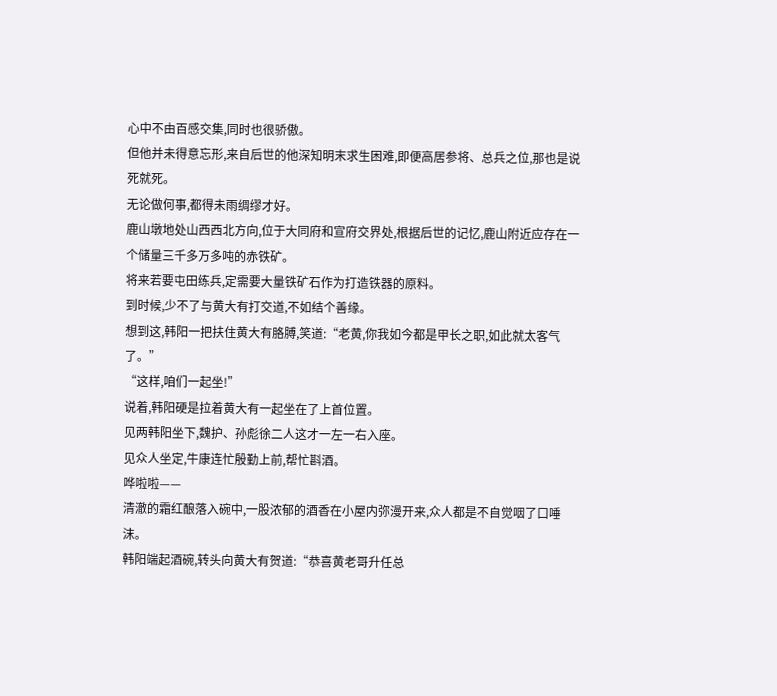心中不由百感交集,同时也很骄傲。
但他并未得意忘形,来自后世的他深知明末求生困难,即便高居参将、总兵之位,那也是说死就死。
无论做何事,都得未雨绸缪才好。
鹿山墩地处山西西北方向,位于大同府和宣府交界处,根据后世的记忆,鹿山附近应存在一个储量三千多万多吨的赤铁矿。
将来若要屯田练兵,定需要大量铁矿石作为打造铁器的原料。
到时候,少不了与黄大有打交道,不如结个善缘。
想到这,韩阳一把扶住黄大有胳膊,笑道:“老黄,你我如今都是甲长之职,如此就太客气了。”
“这样,咱们一起坐!”
说着,韩阳硬是拉着黄大有一起坐在了上首位置。
见两韩阳坐下,魏护、孙彪徐二人这才一左一右入座。
见众人坐定,牛康连忙殷勤上前,帮忙斟酒。
哗啦啦——
清澈的霜红酿落入碗中,一股浓郁的酒香在小屋内弥漫开来,众人都是不自觉咽了口唾沫。
韩阳端起酒碗,转头向黄大有贺道:“恭喜黄老哥升任总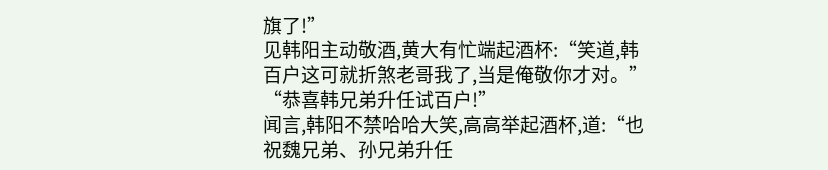旗了!”
见韩阳主动敬酒,黄大有忙端起酒杯:“笑道,韩百户这可就折煞老哥我了,当是俺敬你才对。”
“恭喜韩兄弟升任试百户!”
闻言,韩阳不禁哈哈大笑,高高举起酒杯,道:“也祝魏兄弟、孙兄弟升任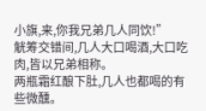小旗,来,你我兄弟几人同饮!”
觥筹交错间,几人大口喝酒,大口吃肉,皆以兄弟相称。
两瓶霜红酿下肚,几人也都喝的有些微醺。